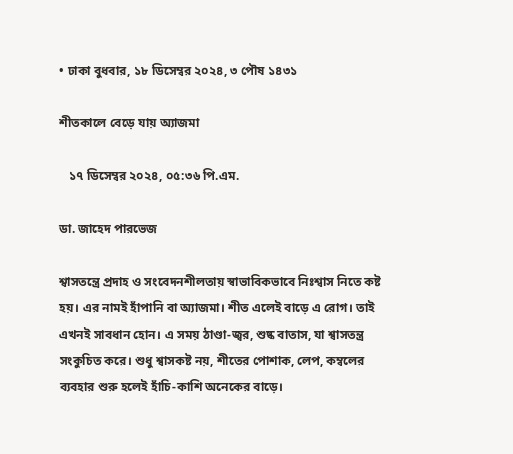• ঢাকা বুধবার, ১৮ ডিসেম্বর ২০২৪, ৩ পৌষ ১৪৩১

শীতকালে বেড়ে যায় অ্যাজমা

   ১৭ ডিসেম্বর ২০২৪, ০৫:৩৬ পি.এম.

ডা. জাহেদ পারভেজ

শ্বাসতন্ত্রে প্রদাহ ও সংবেদনশীলতায় স্বাভাবিকভাবে নিঃশ্বাস নিতে কষ্ট হয়। এর নামই হাঁপানি বা অ্যাজমা। শীত এলেই বাড়ে এ রোগ। তাই এখনই সাবধান হোন। এ সময় ঠাণ্ডা-জ্বর, শুষ্ক বাতাস, যা শ্বাসতন্ত্র সংকুচিত করে। শুধু শ্বাসকষ্ট নয়, শীতের পোশাক, লেপ, কম্বলের ব্যবহার শুরু হলেই হাঁচি-কাশি অনেকের বাড়ে।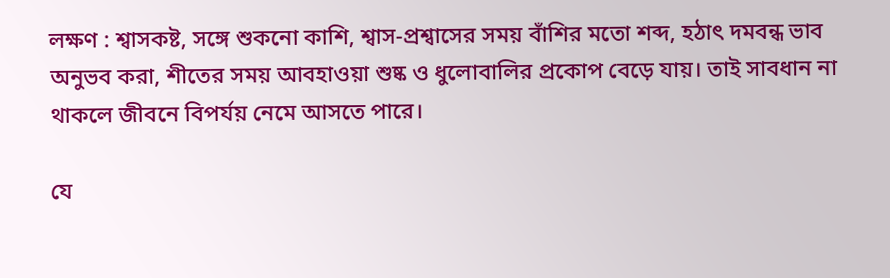লক্ষণ : শ্বাসকষ্ট, সঙ্গে শুকনো কাশি, শ্বাস-প্রশ্বাসের সময় বাঁশির মতো শব্দ, হঠাৎ দমবন্ধ ভাব অনুভব করা, শীতের সময় আবহাওয়া শুষ্ক ও ধুলোবালির প্রকোপ বেড়ে যায়। তাই সাবধান না থাকলে জীবনে বিপর্যয় নেমে আসতে পারে।

যে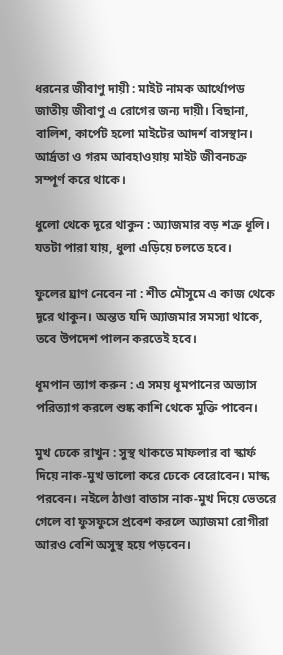ধরনের জীবাণু দায়ী : মাইট নামক আর্থোপড জাতীয় জীবাণু এ রোগের জন্য দায়ী। বিছানা, বালিশ, কার্পেট হলো মাইটের আদর্শ বাসস্থান। আর্দ্রতা ও গরম আবহাওয়ায় মাইট জীবনচক্র সম্পূর্ণ করে থাকে।

ধুলো থেকে দূরে থাকুন : অ্যাজমার বড় শত্রু ধূলি। যতটা পারা যায়, ধুলা এড়িয়ে চলতে হবে।

ফুলের ঘ্রাণ নেবেন না : শীত মৌসুমে এ কাজ থেকে দূরে থাকুন। অন্তত যদি অ্যাজমার সমস্যা থাকে, তবে উপদেশ পালন করতেই হবে।

ধূমপান ত্যাগ করুন : এ সময় ধূমপানের অভ্যাস পরিত্যাগ করলে শুষ্ক কাশি থেকে মুক্তি পাবেন।

মুখ ঢেকে রাখুন : সুস্থ থাকতে মাফলার বা স্কার্ফ দিয়ে নাক-মুখ ভালো করে ঢেকে বেরোবেন। মাস্ক পরবেন। নইলে ঠাণ্ডা বাতাস নাক-মুখ দিয়ে ভেতরে গেলে বা ফুসফুসে প্রবেশ করলে অ্যাজমা রোগীরা আরও বেশি অসুস্থ হয়ে পড়বেন।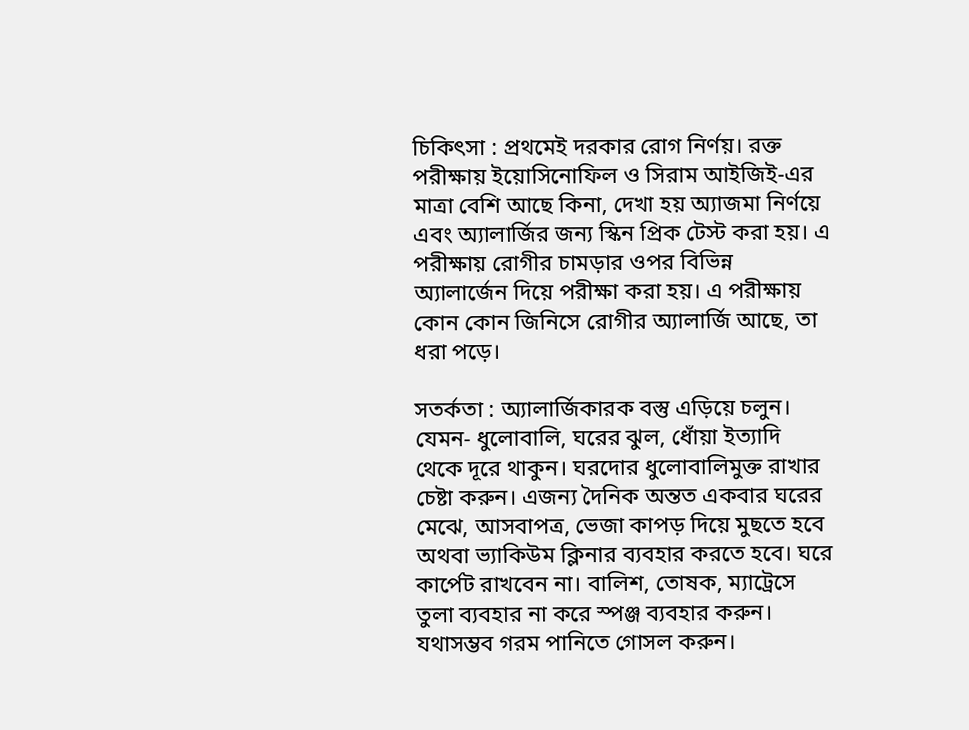চিকিৎসা : প্রথমেই দরকার রোগ নির্ণয়। রক্ত পরীক্ষায় ইয়োসিনোফিল ও সিরাম আইজিই-এর মাত্রা বেশি আছে কিনা, দেখা হয় অ্যাজমা নির্ণয়ে এবং অ্যালার্জির জন্য স্কিন প্রিক টেস্ট করা হয়। এ পরীক্ষায় রোগীর চামড়ার ওপর বিভিন্ন অ্যালার্জেন দিয়ে পরীক্ষা করা হয়। এ পরীক্ষায় কোন কোন জিনিসে রোগীর অ্যালার্জি আছে, তা ধরা পড়ে।

সতর্কতা : অ্যালার্জিকারক বস্তু এড়িয়ে চলুন। যেমন- ধুলোবালি, ঘরের ঝুল, ধোঁয়া ইত্যাদি থেকে দূরে থাকুন। ঘরদোর ধুলোবালিমুক্ত রাখার চেষ্টা করুন। এজন্য দৈনিক অন্তত একবার ঘরের মেঝে, আসবাপত্র, ভেজা কাপড় দিয়ে মুছতে হবে অথবা ভ্যাকিউম ক্লিনার ব্যবহার করতে হবে। ঘরে কার্পেট রাখবেন না। বালিশ, তোষক, ম্যাট্রেসে তুলা ব্যবহার না করে স্পঞ্জ ব্যবহার করুন। যথাসম্ভব গরম পানিতে গোসল করুন।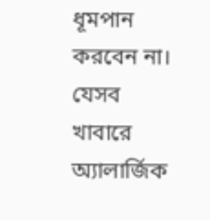ধূমপান করবেন না। যেসব খাবারে অ্যালার্জিক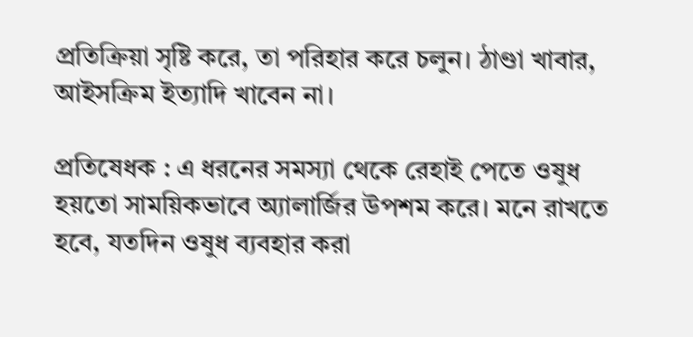প্রতিক্রিয়া সৃষ্টি করে, তা পরিহার করে চলুন। ঠাণ্ডা খাবার, আইসক্রিম ইত্যাদি খাবেন না।

প্রতিষেধক : এ ধরনের সমস্যা থেকে রেহাই পেতে ওষুধ হয়তো সাময়িকভাবে অ্যালার্জির উপশম করে। মনে রাখতে হবে, যতদিন ওষুধ ব্যবহার করা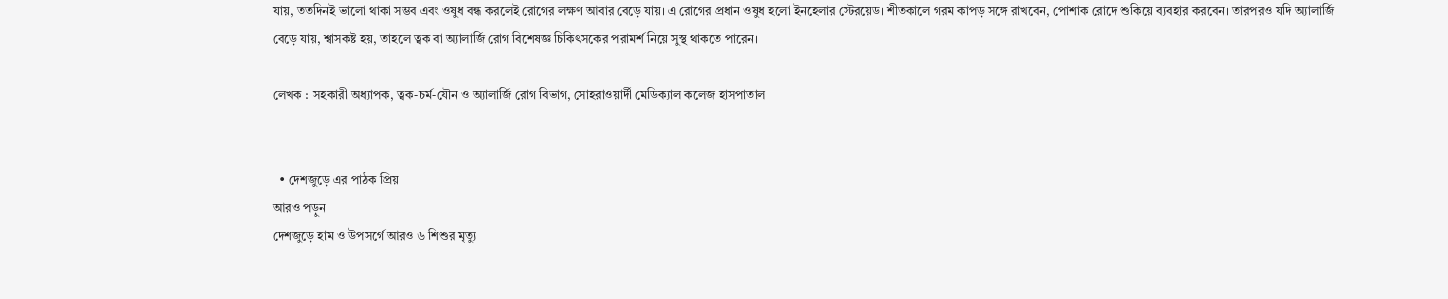যায়, ততদিনই ভালো থাকা সম্ভব এবং ওষুধ বন্ধ করলেই রোগের লক্ষণ আবার বেড়ে যায়। এ রোগের প্রধান ওষুধ হলো ইনহেলার স্টেরয়েড। শীতকালে গরম কাপড় সঙ্গে রাখবেন, পোশাক রোদে শুকিয়ে ব্যবহার করবেন। তারপরও যদি অ্যালার্জি বেড়ে যায়, শ্বাসকষ্ট হয়, তাহলে ত্বক বা অ্যালার্জি রোগ বিশেষজ্ঞ চিকিৎসকের পরামর্শ নিয়ে সুস্থ থাকতে পারেন।

লেখক : সহকারী অধ্যাপক, ত্বক-চর্ম-যৌন ও অ্যালার্জি রোগ বিভাগ, সোহরাওয়ার্দী মেডিক্যাল কলেজ হাসপাতাল


  • দেশজুড়ে এর পাঠক প্রিয়
আরও পড়ুন
দেশজুড়ে হাম ও উপসর্গে আরও ৬ শিশুর মৃত্যু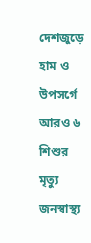দেশজুড়ে হাম ও উপসর্গে আরও ৬ শিশুর মৃত্যু
জনস্বাস্থ্য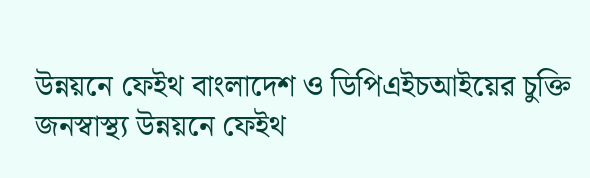উন্নয়নে ফেইথ বাংলাদেশ ও ডিপিএইচআইয়ের চুক্তি
জনস্বাস্থ্য উন্নয়নে ফেইথ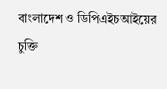বাংলাদেশ ও ডিপিএইচআইয়ের চুক্তি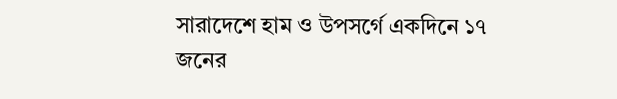সারাদেশে হাম ও উপসর্গে একদিনে ১৭ জনের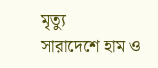মৃত্যু
সারাদেশে হাম ও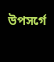উপসর্গে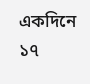একদিনে ১৭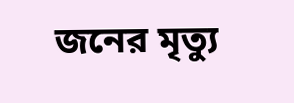জনের মৃত্যু